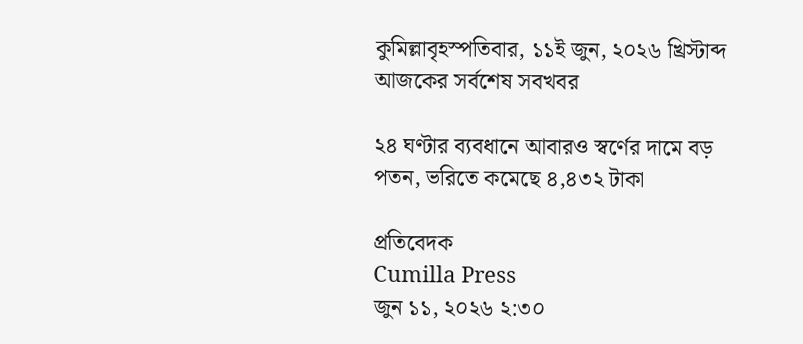কুমিল্লাবৃহস্পতিবার, ১১ই জুন, ২০২৬ খ্রিস্টাব্দ
আজকের সর্বশেষ সবখবর

২৪ ঘণ্টার ব্যবধানে আবারও স্বর্ণের দামে বড় পতন, ভরিতে কমেছে ৪,৪৩২ টাকা

প্রতিবেদক
Cumilla Press
জুন ১১, ২০২৬ ২:৩০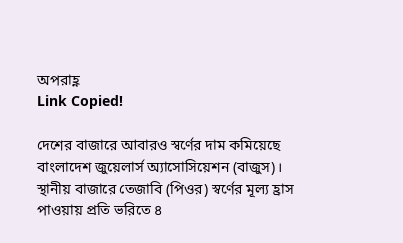অপরাহ্ণ
Link Copied!

দেশের বাজারে আবারও স্বর্ণের দাম কমিয়েছে বাংলাদেশ জুয়েলার্স অ্যাসোসিয়েশন (বাজুস)। স্থানীয় বাজারে তেজাবি (পিওর) স্বর্ণের মূল্য হ্রাস পাওয়ায় প্রতি ভরিতে ৪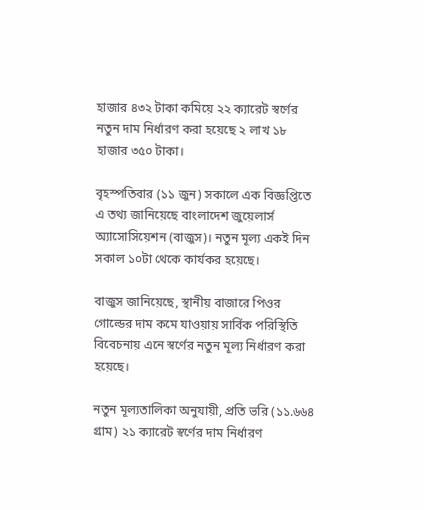হাজার ৪৩২ টাকা কমিয়ে ২২ ক্যারেট স্বর্ণের নতুন দাম নির্ধারণ করা হয়েছে ২ লাখ ১৮ হাজার ৩৫০ টাকা।

বৃহস্পতিবার (১১ জুন) সকালে এক বিজ্ঞপ্তিতে এ তথ্য জানিয়েছে বাংলাদেশ জুয়েলার্স অ্যাসোসিয়েশন (বাজুস)। নতুন মূল্য একই দিন সকাল ১০টা থেকে কার্যকর হয়েছে।

বাজুস জানিয়েছে, স্থানীয় বাজারে পিওর গোল্ডের দাম কমে যাওয়ায় সার্বিক পরিস্থিতি বিবেচনায় এনে স্বর্ণের নতুন মূল্য নির্ধারণ করা হয়েছে।

নতুন মূল্যতালিকা অনুযায়ী, প্রতি ভরি (১১.৬৬৪ গ্রাম) ২১ ক্যারেট স্বর্ণের দাম নির্ধারণ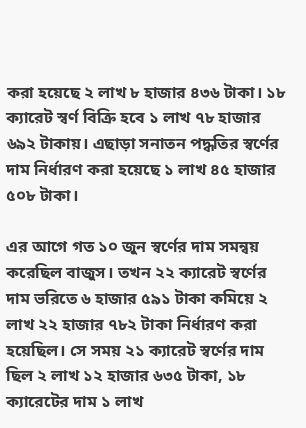করা হয়েছে ২ লাখ ৮ হাজার ৪৩৬ টাকা। ১৮ ক্যারেট স্বর্ণ বিক্রি হবে ১ লাখ ৭৮ হাজার ৬৯২ টাকায়। এছাড়া সনাতন পদ্ধতির স্বর্ণের দাম নির্ধারণ করা হয়েছে ১ লাখ ৪৫ হাজার ৫০৮ টাকা।

এর আগে গত ১০ জুন স্বর্ণের দাম সমন্বয় করেছিল বাজুস। তখন ২২ ক্যারেট স্বর্ণের দাম ভরিতে ৬ হাজার ৫৯১ টাকা কমিয়ে ২ লাখ ২২ হাজার ৭৮২ টাকা নির্ধারণ করা হয়েছিল। সে সময় ২১ ক্যারেট স্বর্ণের দাম ছিল ২ লাখ ১২ হাজার ৬৩৫ টাকা, ১৮ ক্যারেটের দাম ১ লাখ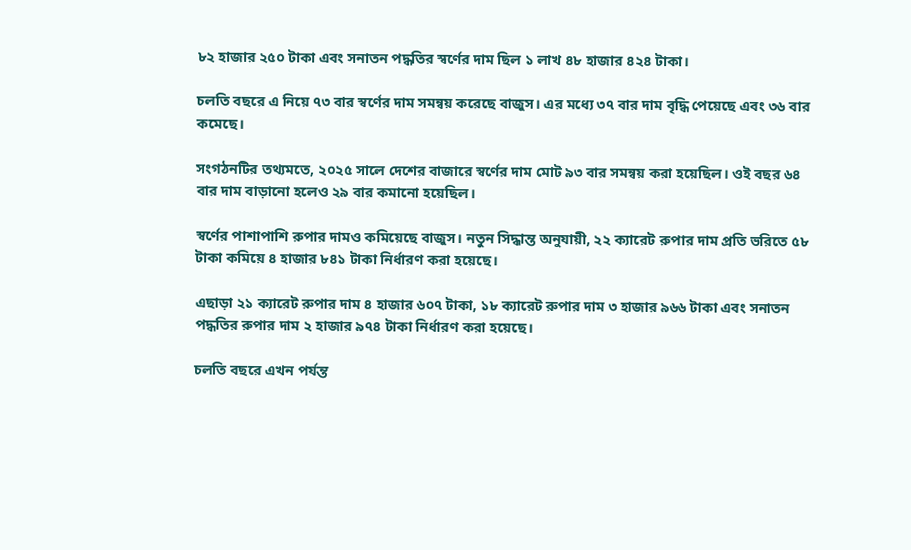৮২ হাজার ২৫০ টাকা এবং সনাতন পদ্ধতির স্বর্ণের দাম ছিল ১ লাখ ৪৮ হাজার ৪২৪ টাকা।

চলতি বছরে এ নিয়ে ৭৩ বার স্বর্ণের দাম সমন্বয় করেছে বাজুস। এর মধ্যে ৩৭ বার দাম বৃদ্ধি পেয়েছে এবং ৩৬ বার কমেছে।

সংগঠনটির তথ্যমতে, ২০২৫ সালে দেশের বাজারে স্বর্ণের দাম মোট ৯৩ বার সমন্বয় করা হয়েছিল। ওই বছর ৬৪ বার দাম বাড়ানো হলেও ২৯ বার কমানো হয়েছিল।

স্বর্ণের পাশাপাশি রুপার দামও কমিয়েছে বাজুস। নতুন সিদ্ধান্ত অনুযায়ী, ২২ ক্যারেট রুপার দাম প্রতি ভরিতে ৫৮ টাকা কমিয়ে ৪ হাজার ৮৪১ টাকা নির্ধারণ করা হয়েছে।

এছাড়া ২১ ক্যারেট রুপার দাম ৪ হাজার ৬০৭ টাকা, ১৮ ক্যারেট রুপার দাম ৩ হাজার ৯৬৬ টাকা এবং সনাতন পদ্ধতির রুপার দাম ২ হাজার ৯৭৪ টাকা নির্ধারণ করা হয়েছে।

চলতি বছরে এখন পর্যন্ত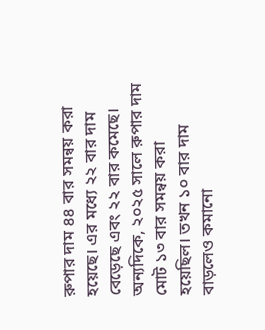রুপার দাম ৪৪ বার সমন্বয় করা হয়েছে। এর মধ্যে ২২ বার দাম বেড়েছে এবং ২২ বার কমেছে। অন্যদিকে, ২০২৫ সালে রুপার দাম মোট ১৩ বার সমন্বয় করা হয়েছিল। তখন ১০ বার দাম বাড়লেও কমানো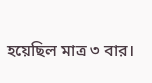হয়েছিল মাত্র ৩ বার।